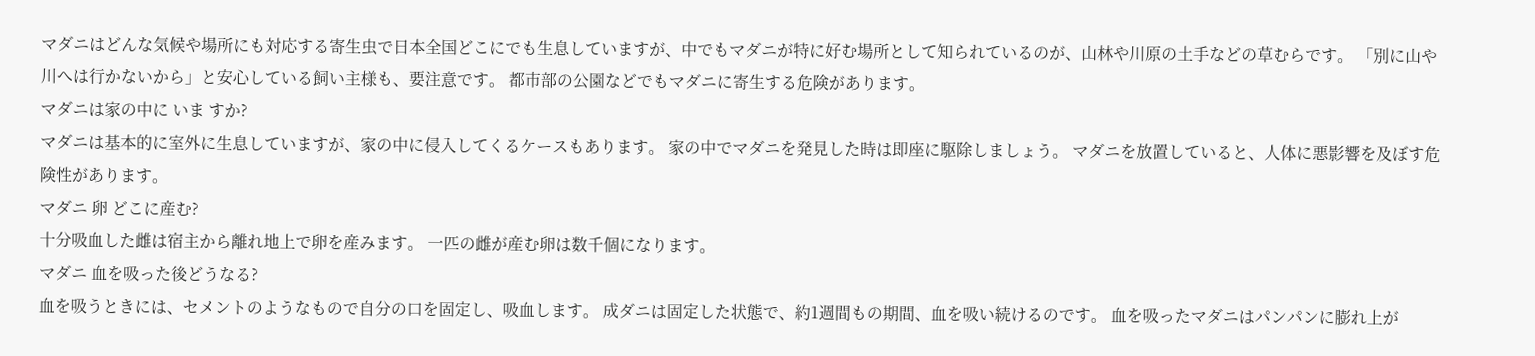マダニはどんな気候や場所にも対応する寄生虫で日本全国どこにでも生息していますが、中でもマダニが特に好む場所として知られているのが、山林や川原の土手などの草むらです。 「別に山や川へは行かないから」と安心している飼い主様も、要注意です。 都市部の公園などでもマダニに寄生する危険があります。
マダニは家の中に いま すか?
マダニは基本的に室外に生息していますが、家の中に侵入してくるケースもあります。 家の中でマダニを発見した時は即座に駆除しましょう。 マダニを放置していると、人体に悪影響を及ぼす危険性があります。
マダニ 卵 どこに産む?
十分吸血した雌は宿主から離れ地上で卵を産みます。 一匹の雌が産む卵は数千個になります。
マダニ 血を吸った後どうなる?
血を吸うときには、セメントのようなもので自分の口を固定し、吸血します。 成ダニは固定した状態で、約1週間もの期間、血を吸い続けるのです。 血を吸ったマダニはパンパンに膨れ上が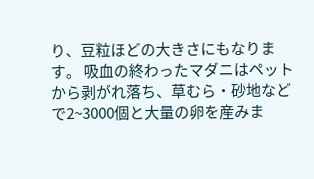り、豆粒ほどの大きさにもなります。 吸血の終わったマダニはペットから剥がれ落ち、草むら・砂地などで2~3000個と大量の卵を産みま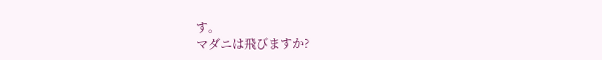す。
マダニは飛びますか?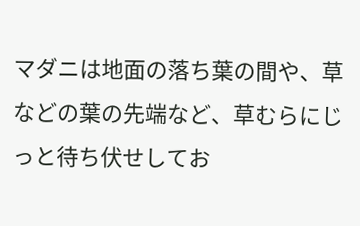マダニは地面の落ち葉の間や、草などの葉の先端など、草むらにじっと待ち伏せしてお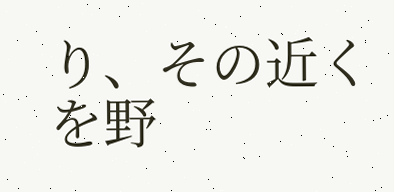り、その近くを野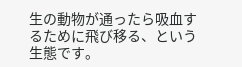生の動物が通ったら吸血するために飛び移る、という生態です。